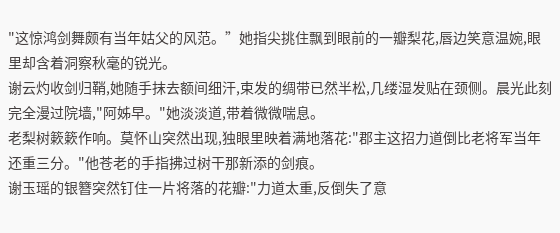"这惊鸿剑舞颇有当年姑父的风范。”她指尖挑住飘到眼前的一瓣梨花,唇边笑意温婉,眼里却含着洞察秋毫的锐光。
谢云灼收剑归鞘,她随手抹去额间细汗,束发的绸带已然半松,几缕湿发贴在颈侧。晨光此刻完全漫过院墙,"阿姊早。"她淡淡道,带着微微喘息。
老梨树簌簌作响。莫怀山突然出现,独眼里映着满地落花:"郡主这招力道倒比老将军当年还重三分。"他苍老的手指拂过树干那新添的剑痕。
谢玉瑶的银簪突然钉住一片将落的花瓣:"力道太重,反倒失了意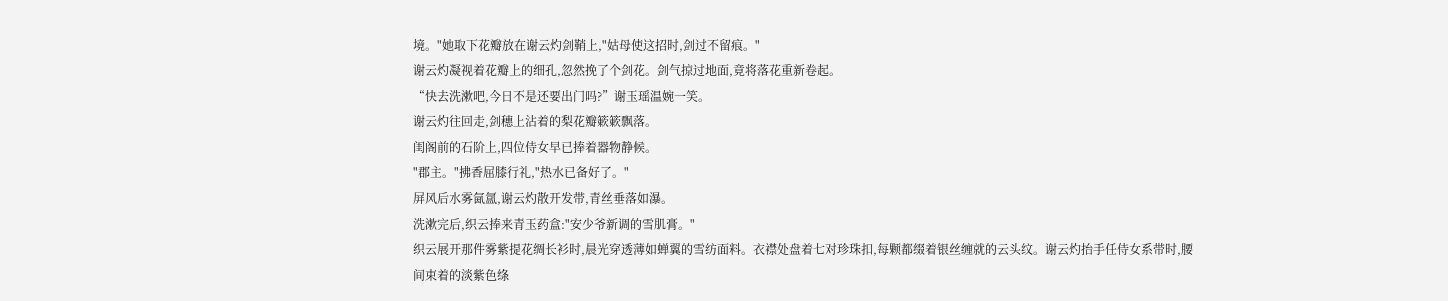境。"她取下花瓣放在谢云灼剑鞘上,"姑母使这招时,剑过不留痕。"
谢云灼凝视着花瓣上的细孔,忽然挽了个剑花。剑气掠过地面,竟将落花重新卷起。
“快去洗漱吧,今日不是还要出门吗?”谢玉瑶温婉一笑。
谢云灼往回走,剑穗上沾着的梨花瓣簌簌飘落。
闺阁前的石阶上,四位侍女早已捧着器物静候。
"郡主。"拂香屈膝行礼,"热水已备好了。"
屏风后水雾氤氲,谢云灼散开发带,青丝垂落如瀑。
洗漱完后,织云捧来青玉药盒:"安少爷新调的雪肌膏。"
织云展开那件雾紫提花绸长衫时,晨光穿透薄如蝉翼的雪纺面料。衣襟处盘着七对珍珠扣,每颗都缀着银丝缠就的云头纹。谢云灼抬手任侍女系带时,腰间束着的淡紫色绦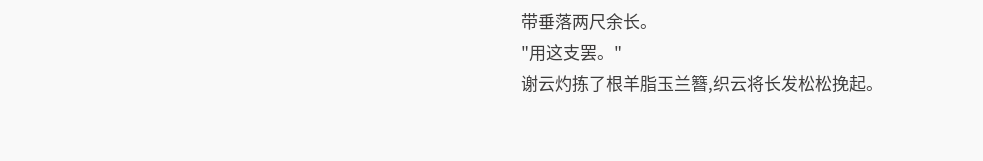带垂落两尺余长。
"用这支罢。"
谢云灼拣了根羊脂玉兰簪,织云将长发松松挽起。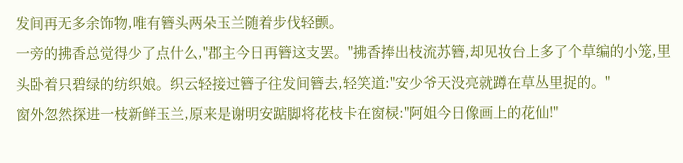发间再无多余饰物,唯有簪头两朵玉兰随着步伐轻颤。
一旁的拂香总觉得少了点什么,"郡主今日再簪这支罢。"拂香捧出枝流苏簪,却见妆台上多了个草编的小笼,里头卧着只碧绿的纺织娘。织云轻接过簪子往发间簪去,轻笑道:"安少爷天没亮就蹲在草丛里捉的。"
窗外忽然探进一枝新鲜玉兰,原来是谢明安踮脚将花枝卡在窗棂:"阿姐今日像画上的花仙!"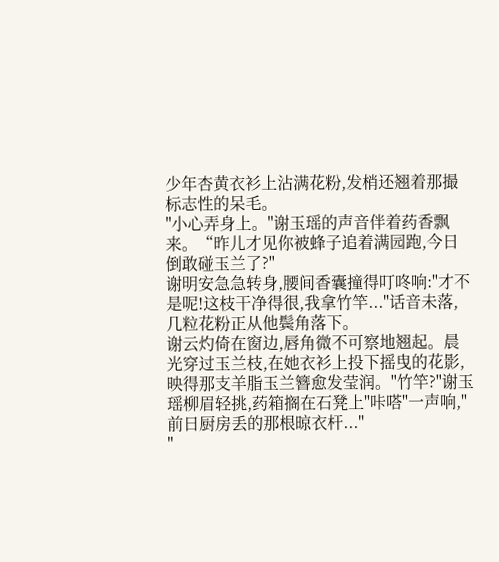少年杏黄衣衫上沾满花粉,发梢还翘着那撮标志性的呆毛。
"小心弄身上。"谢玉瑶的声音伴着药香飘来。“昨儿才见你被蜂子追着满园跑,今日倒敢碰玉兰了?"
谢明安急急转身,腰间香囊撞得叮咚响:"才不是呢!这枝干净得很,我拿竹竿..."话音未落,几粒花粉正从他鬓角落下。
谢云灼倚在窗边,唇角微不可察地翘起。晨光穿过玉兰枝,在她衣衫上投下摇曳的花影,映得那支羊脂玉兰簪愈发莹润。"竹竿?"谢玉瑶柳眉轻挑,药箱搁在石凳上"咔嗒"一声响,"前日厨房丢的那根晾衣杆..."
"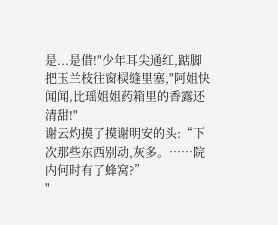是...是借!"少年耳尖通红,踮脚把玉兰枝往窗棂缝里塞,"阿姐快闻闻,比瑶姐姐药箱里的香露还清甜!"
谢云灼摸了摸谢明安的头:“下次那些东西别动,灰多。……院内何时有了蜂窝?”
"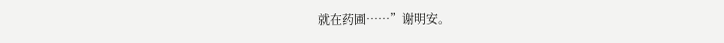就在药圃……”谢明安。